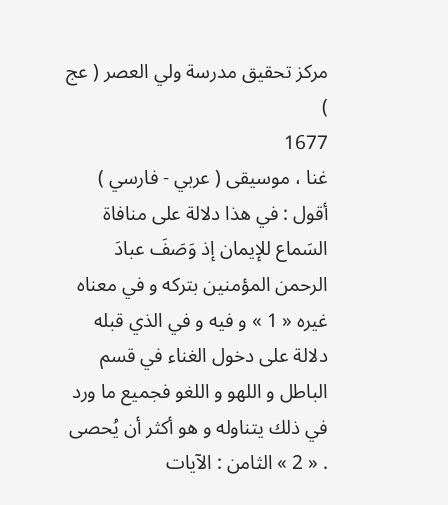مركز تحقيق مدرسة ولي العصر ( عج )
1677
غنا ، موسيقى ( عربي - فارسي )
أقول : في هذا دلالة على منافاة السَماع للإيمان إذ وَصَفَ عبادَ الرحمن المؤمنين بتركه و في معناه غيره « 1 » و فيه و في الذي قبله دلالة على دخول الغناء في قسم الباطل و اللهو و اللغو فجميع ما ورد في ذلك يتناوله و هو أكثر أن يُحصى . « 2 » الثامن : الآيات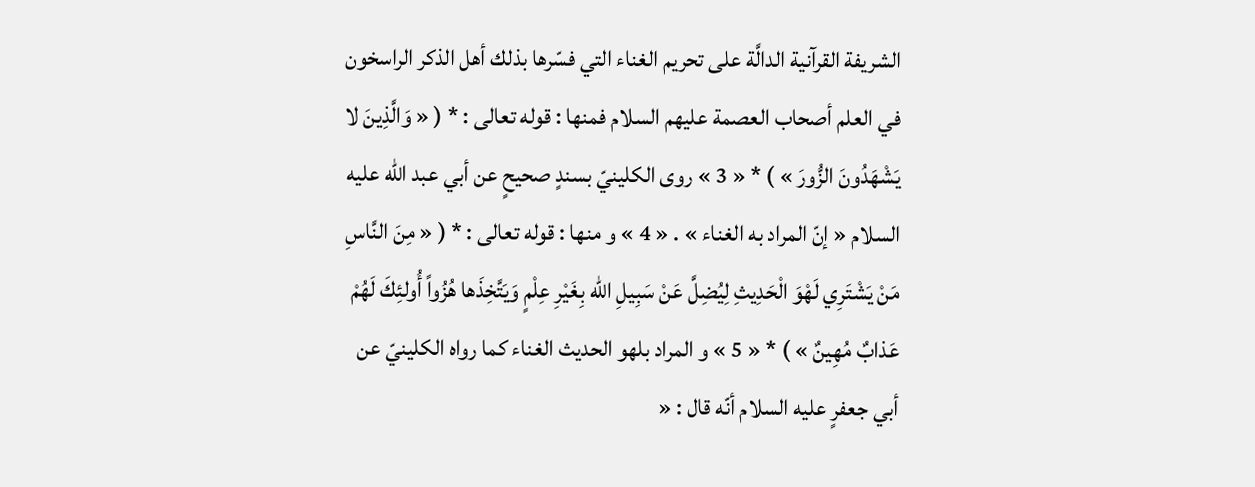الشريفة القرآنية الدالَّة على تحريم الغناء التي فسّرها بذلك أهل الذكر الراسخون في العلم أصحاب العصمة عليهم السلام فمنها : قوله تعالى : * ( « وَالَّذِينَ لا يَشْهَدُونَ الزُّورَ » ) * « 3 » روى الكلينيّ بسندٍ صحيحٍ عن أبي عبد الله عليه السلام « إنّ المراد به الغناء » . « 4 » و منها : قوله تعالى : * ( « مِنَ النَّاسِ مَنْ يَشْتَرِي لَهْوَ الْحَدِيثِ لِيُضِلَّ عَنْ سَبِيلِ الله بِغَيْرِ عِلْمٍ وَيَتَّخِذَها هُزُواً أُولئِكَ لَهُمْ عَذابٌ مُهِينٌ » ) * « 5 » و المراد بلهو الحديث الغناء كما رواه الكلينيّ عن أبي جعفرٍ عليه السلام أنّه قال : «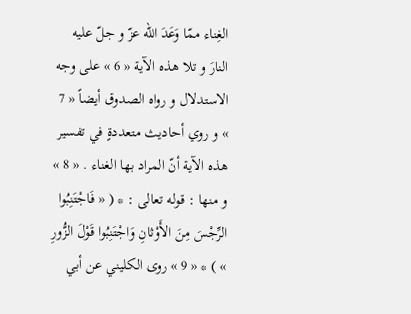الغِناء ممّا وَعَدَ الله عزّ و جلّ عليه النارَ و تلا هذه الآية « 6 » على وجه الاستدلال و رواه الصدوق أيضاً « 7 » و روي أحاديث متعددةٍ في تفسير هذه الآية أنّ المراد بها الغناء . « 8 » و منها : قوله تعالى : * ( « فَاجْتَنِبُوا الرِّجْسَ مِنَ الأَوْثانِ وَاجْتَنِبُوا قَوْلَ الزُّورِ » ) * « 9 » روى الكليني عن أبي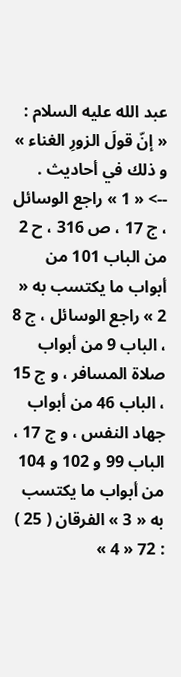عبد الله عليه السلام : « إنّ قولَ الزورِ الغناء » و ذلك في أحاديث .
--> « 1 » راجع الوسائل ، ج 17 ، ص 316 ، ح 2 من الباب 101 من أبواب ما يكتسب به « 2 » راجع الوسائل ، ج 8 ، الباب 9 من أبواب صلاة المسافر ، و ج 15 ، الباب 46 من أبواب جهاد النفس ، و ج 17 ، الباب 99 و 102 و 104 من أبواب ما يكتسب به « 3 » الفرقان ( 25 ) : 72 « 4 »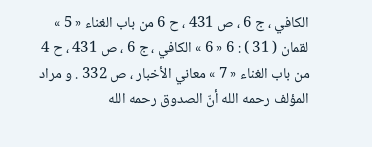الكافي ، ج 6 ، ص 431 ، ح 6 من باب الغناء « 5 » لقمان ( 31 ) : 6 « 6 » الكافي ، ج 6 ، ص 431 ، ح 4 من باب الغناء « 7 » معاني الأخبار ، ص 332 . و مراد المؤلف رحمه الله أنّ الصدوق رحمه الله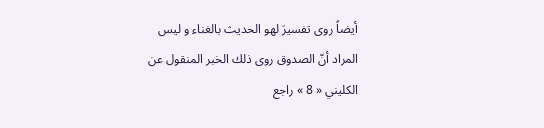أيضاً روى تفسيرَ لهو الحديث بالغناء و ليس المراد أنّ الصدوق روى ذلك الخبر المنقول عن الكليني « 8 » راجع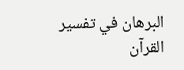البرهان في تفسير القرآن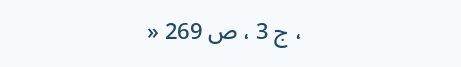، ج 3 ، ص 269 «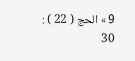9 » الحج ( 22 ) : 30